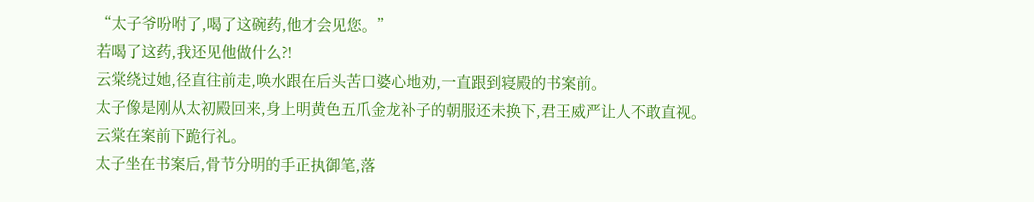“太子爷吩咐了,喝了这碗药,他才会见您。”
若喝了这药,我还见他做什么?!
云棠绕过她,径直往前走,唤水跟在后头苦口婆心地劝,一直跟到寝殿的书案前。
太子像是刚从太初殿回来,身上明黄色五爪金龙补子的朝服还未换下,君王威严让人不敢直视。
云棠在案前下跪行礼。
太子坐在书案后,骨节分明的手正执御笔,落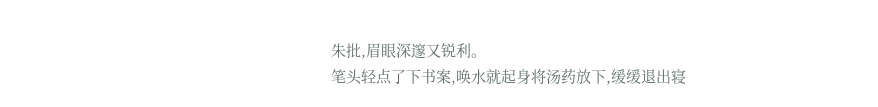朱批,眉眼深邃又锐利。
笔头轻点了下书案,唤水就起身将汤药放下,缓缓退出寝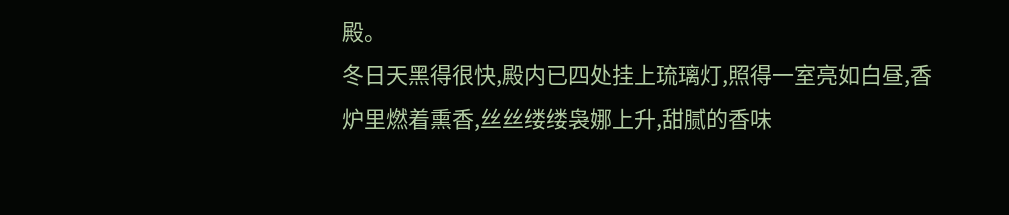殿。
冬日天黑得很快,殿内已四处挂上琉璃灯,照得一室亮如白昼,香炉里燃着熏香,丝丝缕缕袅娜上升,甜腻的香味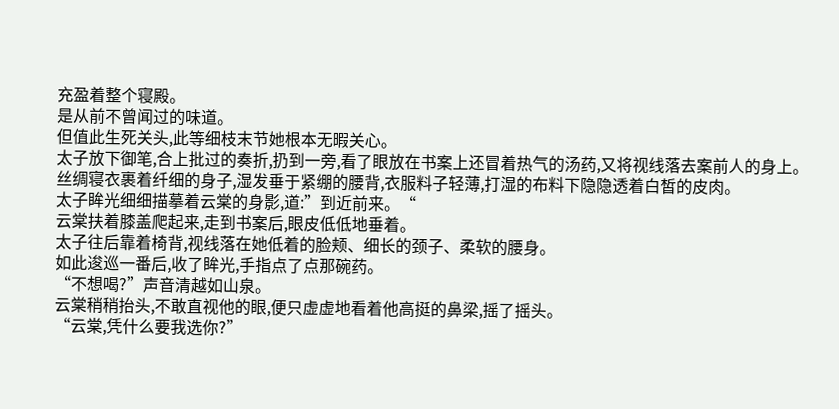充盈着整个寝殿。
是从前不曾闻过的味道。
但值此生死关头,此等细枝末节她根本无暇关心。
太子放下御笔,合上批过的奏折,扔到一旁,看了眼放在书案上还冒着热气的汤药,又将视线落去案前人的身上。
丝绸寝衣裹着纤细的身子,湿发垂于紧绷的腰背,衣服料子轻薄,打湿的布料下隐隐透着白皙的皮肉。
太子眸光细细描摹着云棠的身影,道:”到近前来。“
云棠扶着膝盖爬起来,走到书案后,眼皮低低地垂着。
太子往后靠着椅背,视线落在她低着的脸颊、细长的颈子、柔软的腰身。
如此逡巡一番后,收了眸光,手指点了点那碗药。
“不想喝?”声音清越如山泉。
云棠稍稍抬头,不敢直视他的眼,便只虚虚地看着他高挺的鼻梁,摇了摇头。
“云棠,凭什么要我选你?”